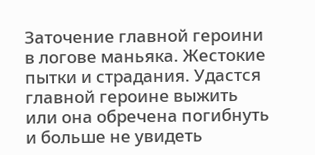Заточение главной героини в логове маньяка. Жестокие пытки и страдания. Удастся главной героине выжить или она обречена погибнуть и больше не увидеть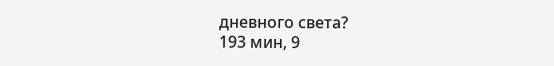дневного света?
193 мин, 9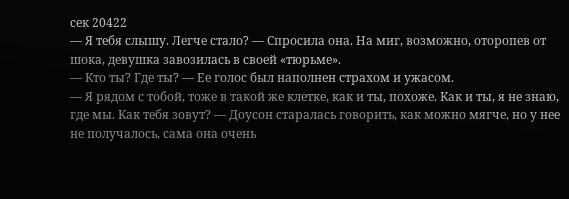сек 20422
— Я тебя слышу. Легче стало? — Спросила она. На миг, возможно, оторопев от шока, девушка завозилась в своей «тюрьме».
— Кто ты? Где ты? — Ее голос был наполнен страхом и ужасом.
— Я рядом с тобой, тоже в такой же клетке, как и ты, похоже. Как и ты, я не знаю, где мы. Как тебя зовут? — Доусон старалась говорить, как можно мягче, но у нее не получалось, сама она очень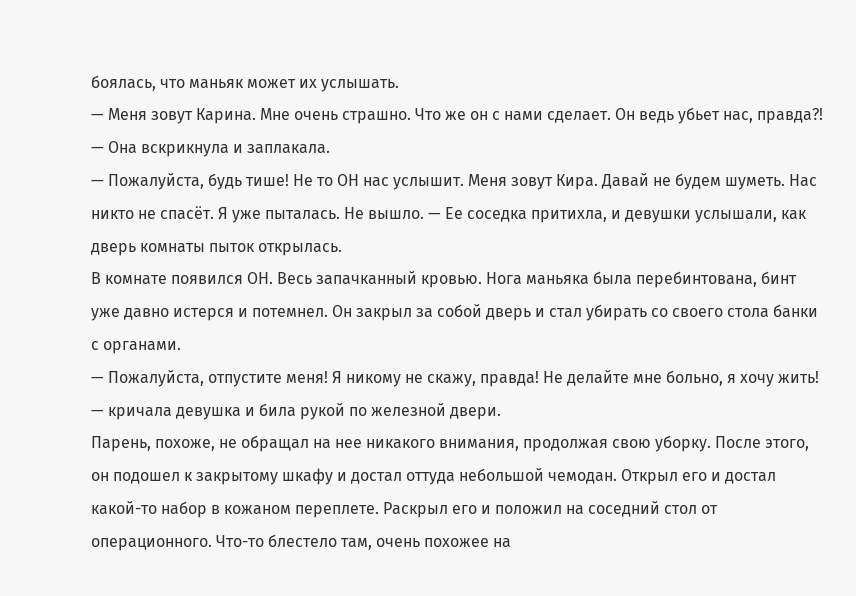боялась, что маньяк может их услышать.
— Меня зовут Карина. Мне очень страшно. Что же он с нами сделает. Он ведь убьет нас, правда?! — Она вскрикнула и заплакала.
— Пожалуйста, будь тише! Не то ОН нас услышит. Меня зовут Кира. Давай не будем шуметь. Нас никто не спасёт. Я уже пыталась. Не вышло. — Ее соседка притихла, и девушки услышали, как дверь комнаты пыток открылась.
В комнате появился ОН. Весь запачканный кровью. Нога маньяка была перебинтована, бинт уже давно истерся и потемнел. Он закрыл за собой дверь и стал убирать со своего стола банки с органами.
— Пожалуйста, отпустите меня! Я никому не скажу, правда! Не делайте мне больно, я хочу жить! — кричала девушка и била рукой по железной двери.
Парень, похоже, не обращал на нее никакого внимания, продолжая свою уборку. После этого, он подошел к закрытому шкафу и достал оттуда небольшой чемодан. Открыл его и достал какой-то набор в кожаном переплете. Раскрыл его и положил на соседний стол от операционного. Что-то блестело там, очень похожее на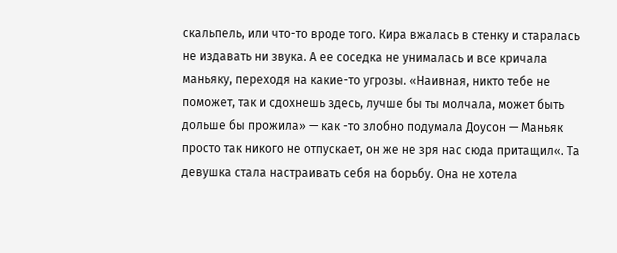скальпель, или что-то вроде того. Кира вжалась в стенку и старалась не издавать ни звука. А ее соседка не унималась и все кричала маньяку, переходя на какие-то угрозы. «Наивная, никто тебе не поможет, так и сдохнешь здесь, лучше бы ты молчала, может быть дольше бы прожила» — как -то злобно подумала Доусон — Маньяк просто так никого не отпускает, он же не зря нас сюда притащил«. Та девушка стала настраивать себя на борьбу. Она не хотела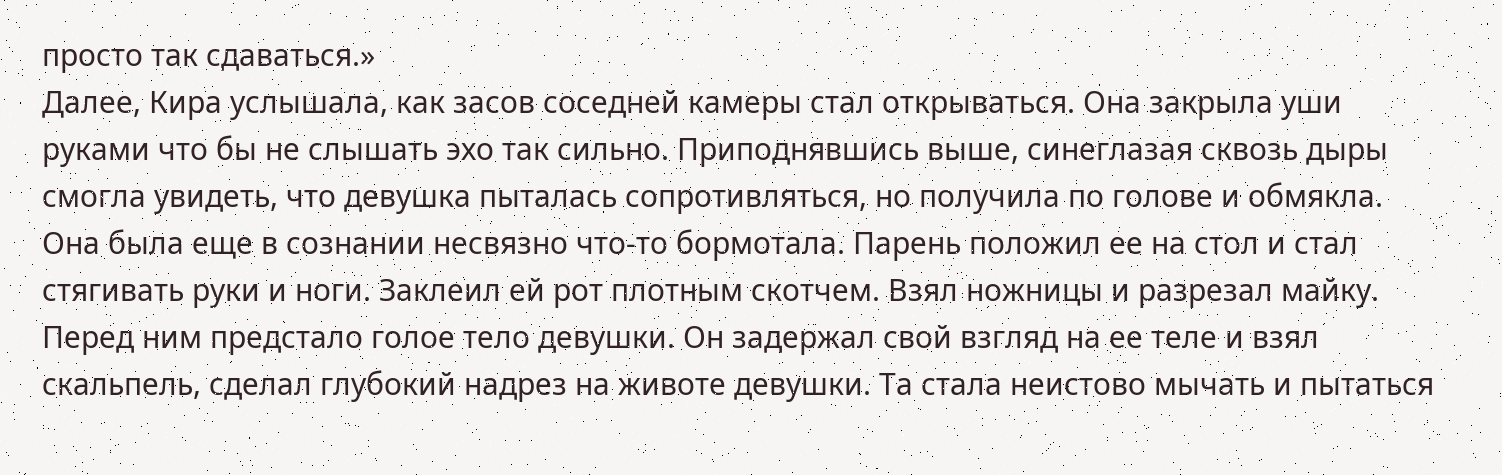просто так сдаваться.»
Далее, Кира услышала, как засов соседней камеры стал открываться. Она закрыла уши руками что бы не слышать эхо так сильно. Приподнявшись выше, синеглазая сквозь дыры смогла увидеть, что девушка пыталась сопротивляться, но получила по голове и обмякла. Она была еще в сознании несвязно что-то бормотала. Парень положил ее на стол и стал стягивать руки и ноги. Заклеил ей рот плотным скотчем. Взял ножницы и разрезал майку. Перед ним предстало голое тело девушки. Он задержал свой взгляд на ее теле и взял скальпель, сделал глубокий надрез на животе девушки. Та стала неистово мычать и пытаться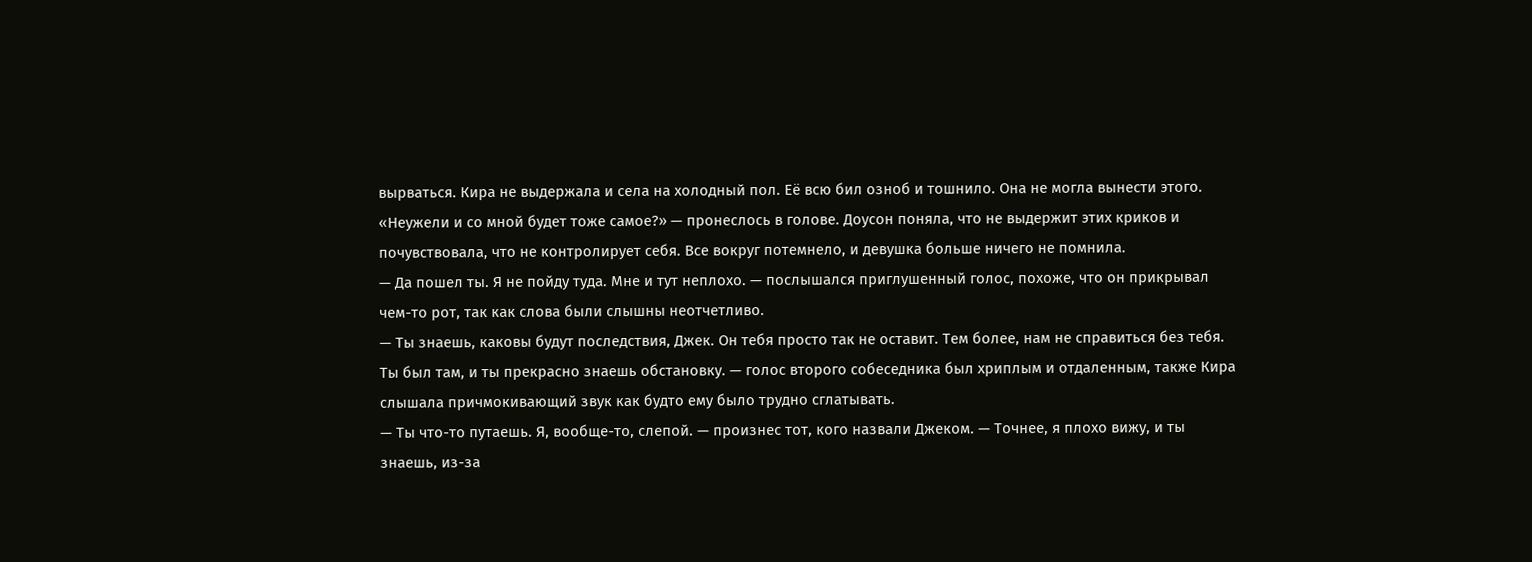вырваться. Кира не выдержала и села на холодный пол. Её всю бил озноб и тошнило. Она не могла вынести этого. «Неужели и со мной будет тоже самое?» — пронеслось в голове. Доусон поняла, что не выдержит этих криков и почувствовала, что не контролирует себя. Все вокруг потемнело, и девушка больше ничего не помнила.
— Да пошел ты. Я не пойду туда. Мне и тут неплохо. — послышался приглушенный голос, похоже, что он прикрывал чем-то рот, так как слова были слышны неотчетливо.
— Ты знаешь, каковы будут последствия, Джек. Он тебя просто так не оставит. Тем более, нам не справиться без тебя. Ты был там, и ты прекрасно знаешь обстановку. — голос второго собеседника был хриплым и отдаленным, также Кира слышала причмокивающий звук как будто ему было трудно сглатывать.
— Ты что-то путаешь. Я, вообще-то, слепой. — произнес тот, кого назвали Джеком. — Точнее, я плохо вижу, и ты знаешь, из-за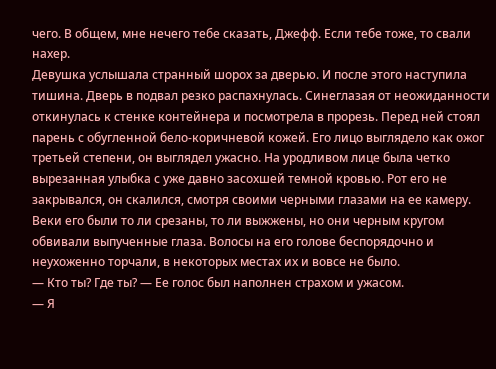чего. В общем, мне нечего тебе сказать, Джефф. Если тебе тоже, то свали нахер.
Девушка услышала странный шорох за дверью. И после этого наступила тишина. Дверь в подвал резко распахнулась. Синеглазая от неожиданности откинулась к стенке контейнера и посмотрела в прорезь. Перед ней стоял парень с обугленной бело-коричневой кожей. Его лицо выглядело как ожог третьей степени, он выглядел ужасно. На уродливом лице была четко вырезанная улыбка с уже давно засохшей темной кровью. Рот его не закрывался, он скалился, смотря своими черными глазами на ее камеру. Веки его были то ли срезаны, то ли выжжены, но они черным кругом обвивали выпученные глаза. Волосы на его голове беспорядочно и неухоженно торчали, в некоторых местах их и вовсе не было.
— Кто ты? Где ты? — Ее голос был наполнен страхом и ужасом.
— Я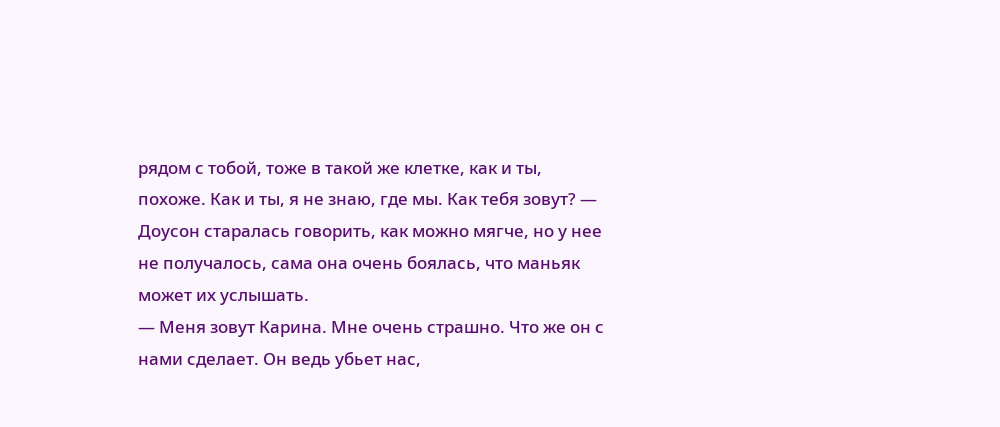рядом с тобой, тоже в такой же клетке, как и ты, похоже. Как и ты, я не знаю, где мы. Как тебя зовут? — Доусон старалась говорить, как можно мягче, но у нее не получалось, сама она очень боялась, что маньяк может их услышать.
— Меня зовут Карина. Мне очень страшно. Что же он с нами сделает. Он ведь убьет нас,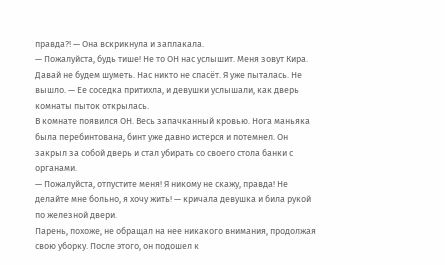правда?! — Она вскрикнула и заплакала.
— Пожалуйста, будь тише! Не то ОН нас услышит. Меня зовут Кира. Давай не будем шуметь. Нас никто не спасёт. Я уже пыталась. Не вышло. — Ее соседка притихла, и девушки услышали, как дверь комнаты пыток открылась.
В комнате появился ОН. Весь запачканный кровью. Нога маньяка была перебинтована, бинт уже давно истерся и потемнел. Он закрыл за собой дверь и стал убирать со своего стола банки с органами.
— Пожалуйста, отпустите меня! Я никому не скажу, правда! Не делайте мне больно, я хочу жить! — кричала девушка и била рукой по железной двери.
Парень, похоже, не обращал на нее никакого внимания, продолжая свою уборку. После этого, он подошел к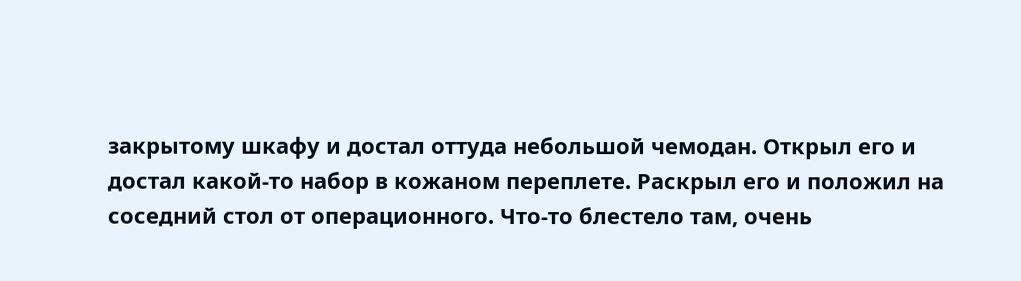закрытому шкафу и достал оттуда небольшой чемодан. Открыл его и достал какой-то набор в кожаном переплете. Раскрыл его и положил на соседний стол от операционного. Что-то блестело там, очень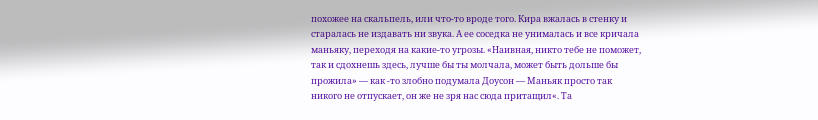похожее на скальпель, или что-то вроде того. Кира вжалась в стенку и старалась не издавать ни звука. А ее соседка не унималась и все кричала маньяку, переходя на какие-то угрозы. «Наивная, никто тебе не поможет, так и сдохнешь здесь, лучше бы ты молчала, может быть дольше бы прожила» — как -то злобно подумала Доусон — Маньяк просто так никого не отпускает, он же не зря нас сюда притащил«. Та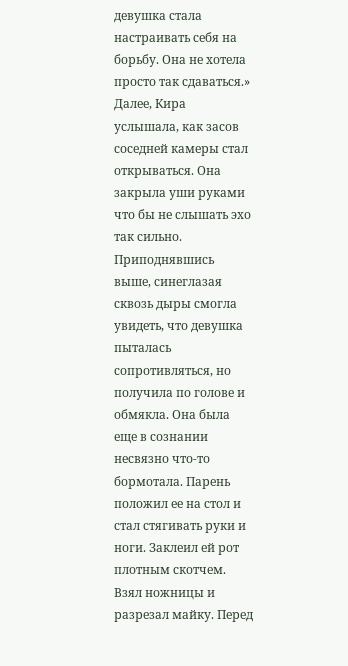девушка стала настраивать себя на борьбу. Она не хотела просто так сдаваться.»
Далее, Кира услышала, как засов соседней камеры стал открываться. Она закрыла уши руками что бы не слышать эхо так сильно. Приподнявшись выше, синеглазая сквозь дыры смогла увидеть, что девушка пыталась сопротивляться, но получила по голове и обмякла. Она была еще в сознании несвязно что-то бормотала. Парень положил ее на стол и стал стягивать руки и ноги. Заклеил ей рот плотным скотчем. Взял ножницы и разрезал майку. Перед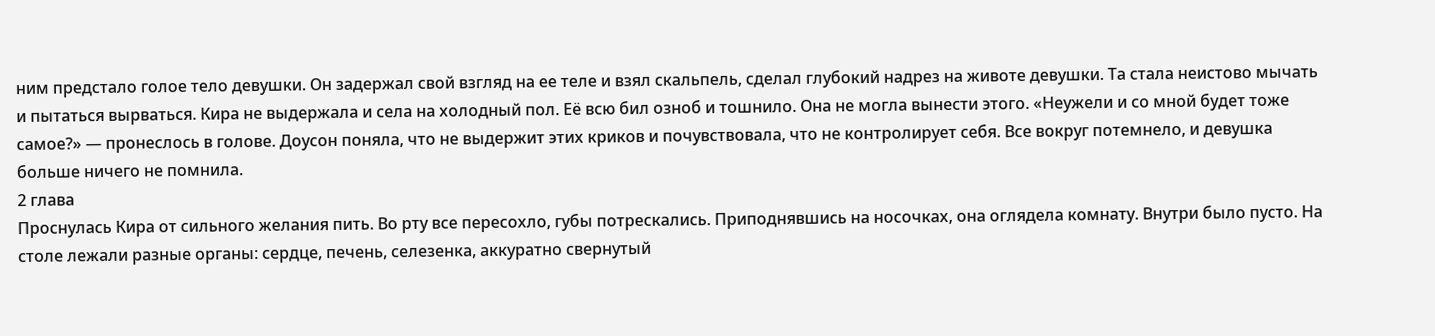ним предстало голое тело девушки. Он задержал свой взгляд на ее теле и взял скальпель, сделал глубокий надрез на животе девушки. Та стала неистово мычать и пытаться вырваться. Кира не выдержала и села на холодный пол. Её всю бил озноб и тошнило. Она не могла вынести этого. «Неужели и со мной будет тоже самое?» — пронеслось в голове. Доусон поняла, что не выдержит этих криков и почувствовала, что не контролирует себя. Все вокруг потемнело, и девушка больше ничего не помнила.
2 глава
Проснулась Кира от сильного желания пить. Во рту все пересохло, губы потрескались. Приподнявшись на носочках, она оглядела комнату. Внутри было пусто. На столе лежали разные органы: сердце, печень, селезенка, аккуратно свернутый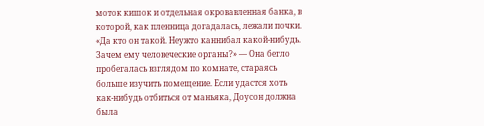моток кишок и отдельная окровавленная банка, в которой, как пленница догадалась, лежали почки. «Да кто он такой. Неужто каннибал какой-нибудь. Зачем ему человеческие органы?» — Она бегло пробегалась взглядом по комнате, стараясь больше изучить помещение. Если удастся хоть как-нибудь отбиться от маньяка, Доусон должна была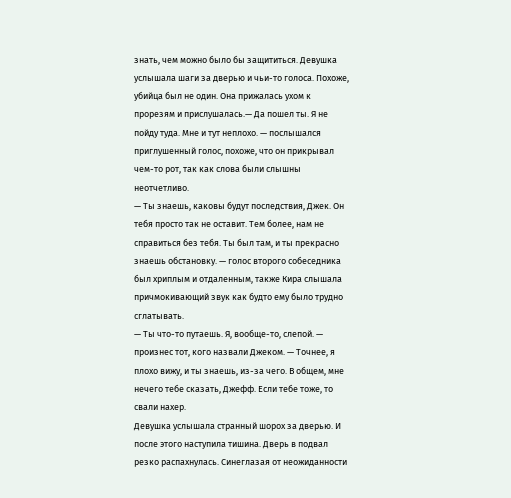знать, чем можно было бы защититься. Девушка услышала шаги за дверью и чьи-то голоса. Похоже, убийца был не один. Она прижалась ухом к прорезям и прислушалась.— Да пошел ты. Я не пойду туда. Мне и тут неплохо. — послышался приглушенный голос, похоже, что он прикрывал чем-то рот, так как слова были слышны неотчетливо.
— Ты знаешь, каковы будут последствия, Джек. Он тебя просто так не оставит. Тем более, нам не справиться без тебя. Ты был там, и ты прекрасно знаешь обстановку. — голос второго собеседника был хриплым и отдаленным, также Кира слышала причмокивающий звук как будто ему было трудно сглатывать.
— Ты что-то путаешь. Я, вообще-то, слепой. — произнес тот, кого назвали Джеком. — Точнее, я плохо вижу, и ты знаешь, из-за чего. В общем, мне нечего тебе сказать, Джефф. Если тебе тоже, то свали нахер.
Девушка услышала странный шорох за дверью. И после этого наступила тишина. Дверь в подвал резко распахнулась. Синеглазая от неожиданности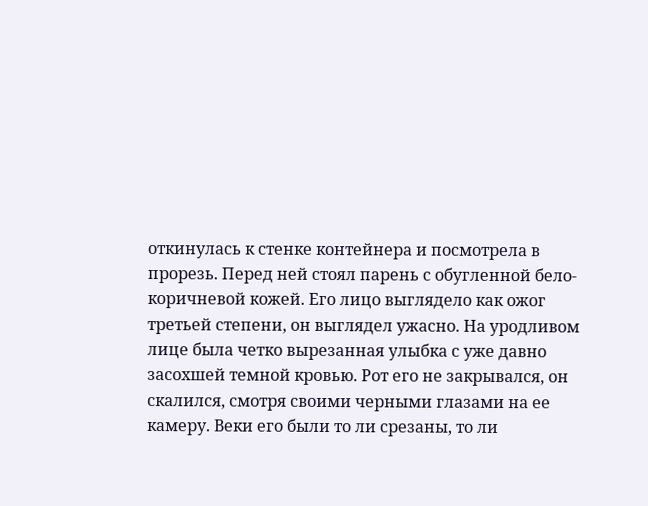откинулась к стенке контейнера и посмотрела в прорезь. Перед ней стоял парень с обугленной бело-коричневой кожей. Его лицо выглядело как ожог третьей степени, он выглядел ужасно. На уродливом лице была четко вырезанная улыбка с уже давно засохшей темной кровью. Рот его не закрывался, он скалился, смотря своими черными глазами на ее камеру. Веки его были то ли срезаны, то ли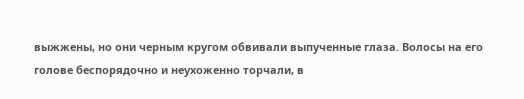выжжены, но они черным кругом обвивали выпученные глаза. Волосы на его голове беспорядочно и неухоженно торчали, в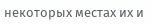некоторых местах их и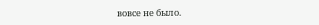вовсе не было.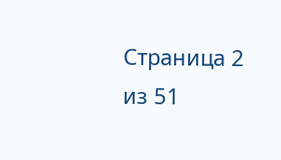Страница 2 из 51